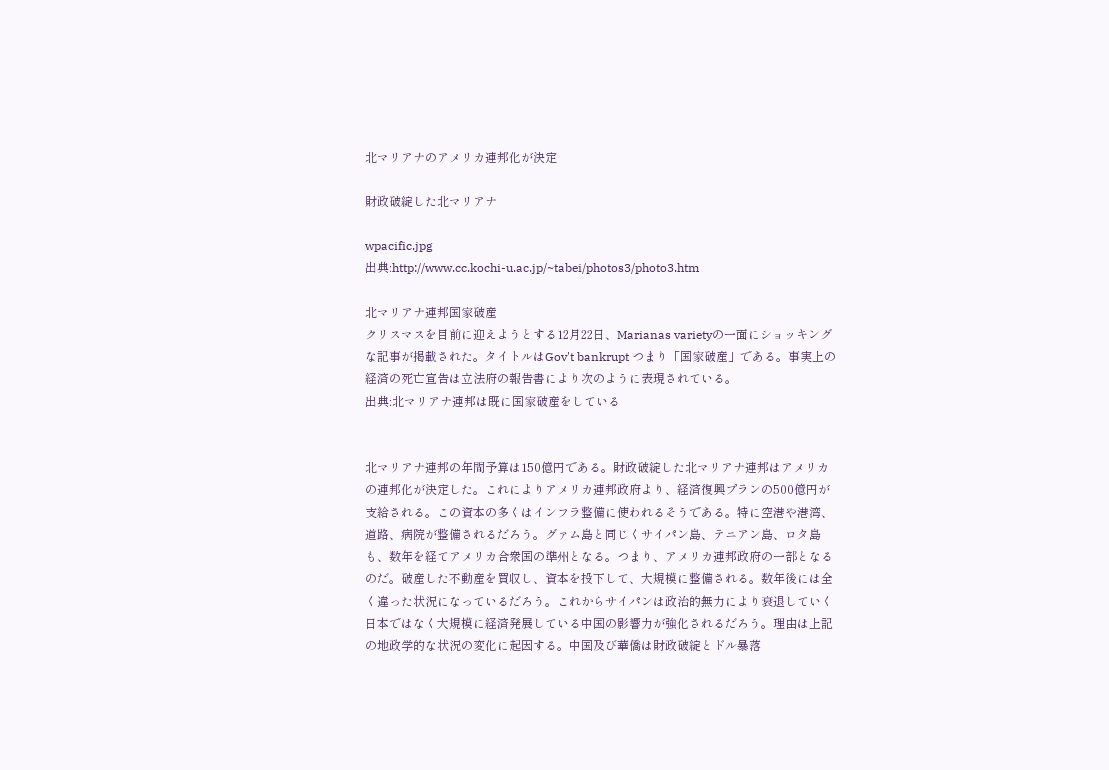北マリアナのアメリカ連邦化が決定

財政破綻した北マリアナ

wpacific.jpg
出典:http://www.cc.kochi-u.ac.jp/~tabei/photos3/photo3.htm

北マリアナ連邦国家破産
クリスマスを目前に迎えようとする12月22日、Marianas varietyの一面にショッキングな記事が掲載された。タイトルはGov't bankrupt つまり「国家破産」である。事実上の経済の死亡宣告は立法府の報告書により次のように表現されている。
出典:北マリアナ連邦は既に国家破産をしている


北マリアナ連邦の年間予算は150億円である。財政破綻した北マリアナ連邦はアメリカの連邦化が決定した。これによりアメリカ連邦政府より、経済復興プランの500億円が支給される。この資本の多くはインフラ整備に使われるそうである。特に空港や港湾、道路、病院が整備されるだろう。グァム島と同じくサイパン島、テニアン島、ロタ島も、数年を経てアメリカ合衆国の準州となる。つまり、アメリカ連邦政府の一部となるのだ。破産した不動産を買収し、資本を投下して、大規模に整備される。数年後には全く違った状況になっているだろう。これからサイパンは政治的無力により衰退していく日本ではなく大規模に経済発展している中国の影響力が強化されるだろう。理由は上記の地政学的な状況の変化に起因する。中国及び華僑は財政破綻とドル暴落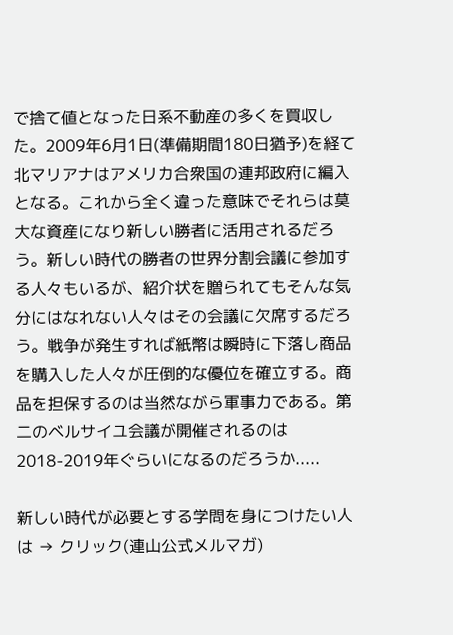で捨て値となった日系不動産の多くを買収した。2009年6月1日(準備期間180日猶予)を経て北マリアナはアメリカ合衆国の連邦政府に編入となる。これから全く違った意味でそれらは莫大な資産になり新しい勝者に活用されるだろう。新しい時代の勝者の世界分割会議に参加する人々もいるが、紹介状を贈られてもそんな気分にはなれない人々はその会議に欠席するだろう。戦争が発生すれば紙幣は瞬時に下落し商品を購入した人々が圧倒的な優位を確立する。商品を担保するのは当然ながら軍事力である。第二のベルサイユ会議が開催されるのは2018-2019年ぐらいになるのだろうか.....

新しい時代が必要とする学問を身につけたい人は → クリック(連山公式メルマガ)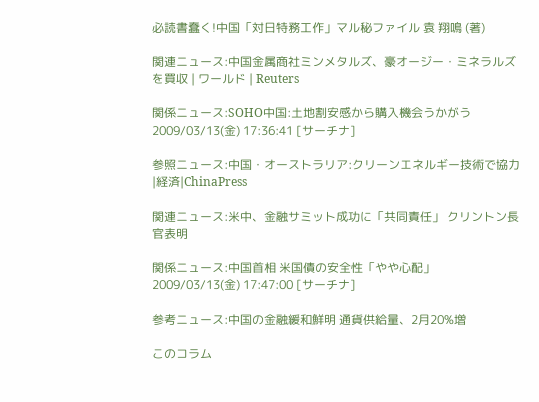必読書蠢く!中国「対日特務工作」マル秘ファイル 袁 翔鳴 (著)

関連ニュース:中国金属商社ミンメタルズ、豪オージー・ミネラルズを買収 | ワールド | Reuters

関係ニュース:SOHO中国:土地割安感から購入機会うかがう 2009/03/13(金) 17:36:41 [サーチナ]

参照ニュース:中国・オーストラリア:クリーンエネルギー技術で協力|経済|ChinaPress

関連ニュース:米中、金融サミット成功に「共同責任」 クリントン長官表明

関係ニュース:中国首相 米国債の安全性「やや心配」 2009/03/13(金) 17:47:00 [サーチナ]

参考ニュース:中国の金融緩和鮮明 通貨供給量、2月20%増

このコラム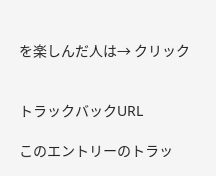を楽しんだ人は→ クリック


トラックバックURL

このエントリーのトラッ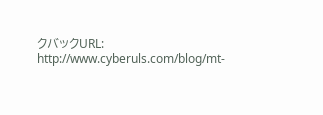クバックURL:
http://www.cyberuls.com/blog/mt-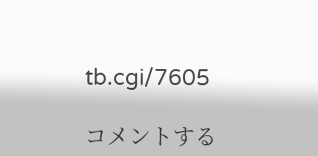tb.cgi/7605

コメントする